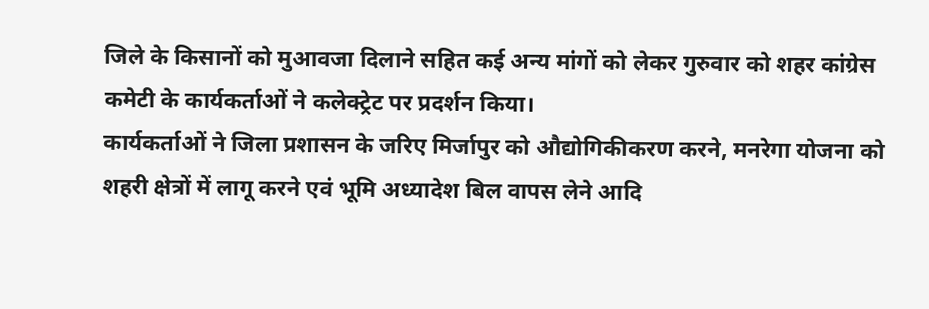जिले के किसानों को मुआवजा दिलाने सहित कई अन्य मांगों को लेकर गुरुवार को शहर कांग्रेस कमेटी के कार्यकर्ताओं ने कलेक्ट्रेट पर प्रदर्शन किया।
कार्यकर्ताओं ने जिला प्रशासन के जरिए मिर्जापुर को औद्योगिकीकरण करने, मनरेगा योजना को शहरी क्षेत्रों में लागू करने एवं भूमि अध्यादेश बिल वापस लेने आदि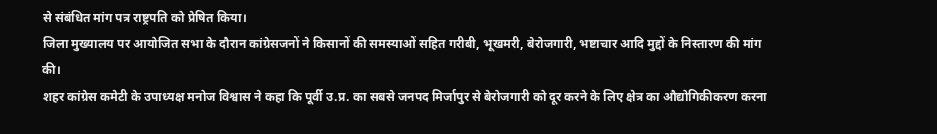से संबंधित मांग पत्र राष्ट्रपति को प्रेषित किया।
जिला मुख्यालय पर आयोजित सभा के दौरान कांग्रेसजनों ने किसानों की समस्याओं सहित गरीबी, भूखमरी, बेरोजगारी, भष्टाचार आदि मुद्दों के निस्तारण की मांग की।
शहर कांग्रेस कमेटी के उपाध्यक्ष मनोज विश्वास ने कहा कि पूर्वी उ.प्र. का सबसे जनपद मिर्जापुर से बेरोजगारी को दूर करने के लिए क्षेत्र का औद्योगिकीकरण करना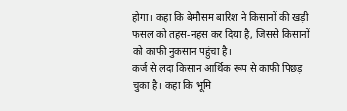होगा। कहा कि बेमौसम बारिश ने किसानों की खड़ी फसल को तहस-नहस कर दिया है, जिससे किसानों को काफी नुकसान पहुंचा है।
कर्ज से लदा किसान आर्थिक रूप से काफी पिछड़ चुका है। कहा कि भूमि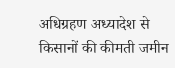अधिग्रहण अध्यादेश से किसानों की कीमती जमीन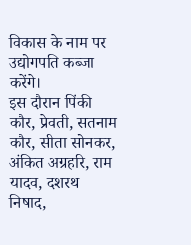विकास के नाम पर उद्योगपति कब्जा करेंगे।
इस दौरान पिंकी कौर, प्रेवती, सतनाम कौर, सीता सोनकर, अंकित अग्रहरि, राम यादव, दशरथ निषाद,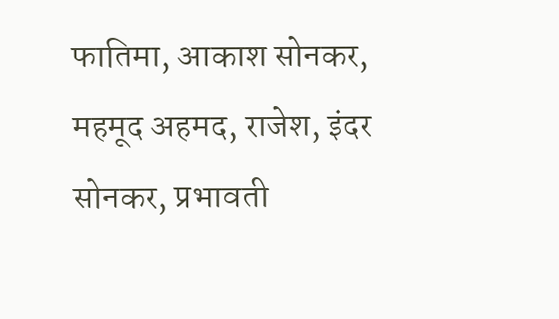फातिमा, आकाश सोनकर, महमूद अहमद, राजेश, इंदर सोनकर, प्रभावती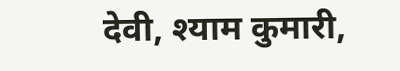देवी, श्याम कुमारी,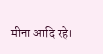मीना आदि रहे।